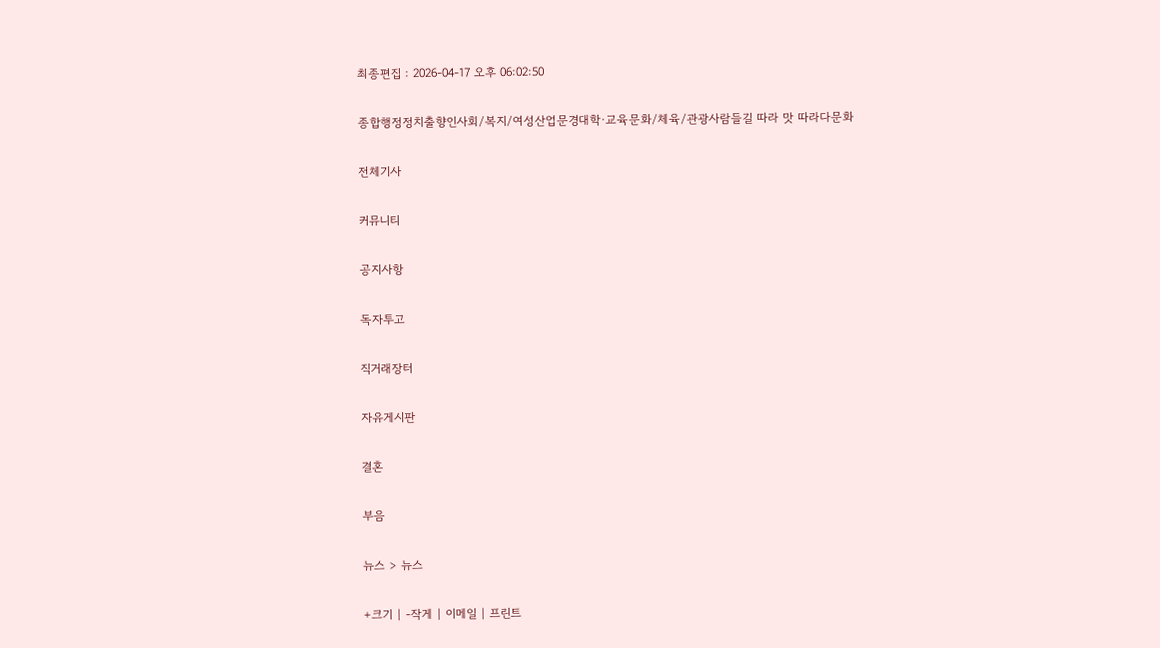최종편집 : 2026-04-17 오후 06:02:50

종합행정정치출향인사회/복지/여성산업문경대학·교육문화/체육/관광사람들길 따라 맛 따라다문화

전체기사

커뮤니티

공지사항

독자투고

직거래장터

자유게시판

결혼

부음

뉴스 > 뉴스

+크기 | -작게 | 이메일 | 프린트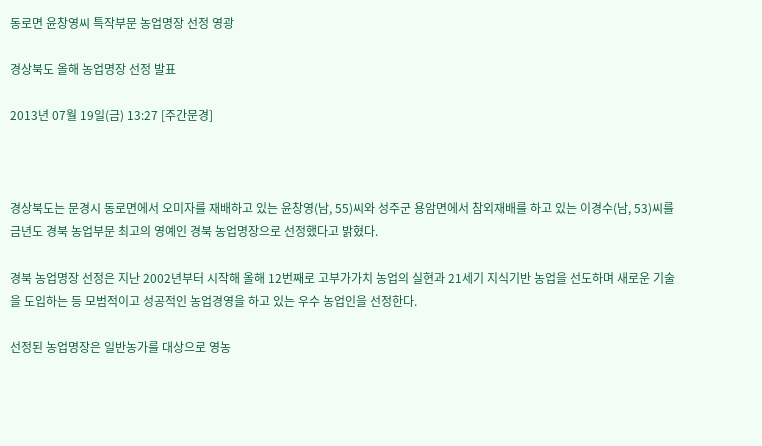동로면 윤창영씨 특작부문 농업명장 선정 영광

경상북도 올해 농업명장 선정 발표

2013년 07월 19일(금) 13:27 [주간문경]



경상북도는 문경시 동로면에서 오미자를 재배하고 있는 윤창영(남, 55)씨와 성주군 용암면에서 참외재배를 하고 있는 이경수(남, 53)씨를 금년도 경북 농업부문 최고의 영예인 경북 농업명장으로 선정했다고 밝혔다.

경북 농업명장 선정은 지난 2002년부터 시작해 올해 12번째로 고부가가치 농업의 실현과 21세기 지식기반 농업을 선도하며 새로운 기술을 도입하는 등 모범적이고 성공적인 농업경영을 하고 있는 우수 농업인을 선정한다.

선정된 농업명장은 일반농가를 대상으로 영농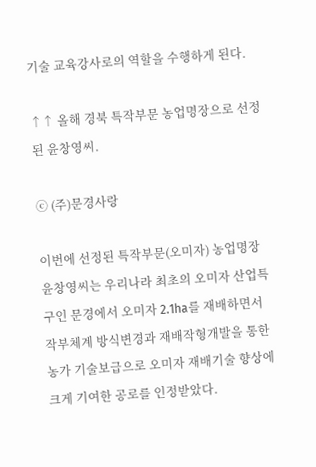기술 교육강사로의 역할을 수행하게 된다.

↑↑ 올해 경북 특작부문 농업명장으로 선정된 윤창영씨.

ⓒ (주)문경사랑

이번에 선정된 특작부문(오미자) 농업명장 윤창영씨는 우리나라 최초의 오미자 산업특구인 문경에서 오미자 2.1ha를 재배하면서 작부체계 방식변경과 재배작형개발을 통한 농가 기술보급으로 오미자 재배기술 향상에 크게 기여한 공로를 인정받았다.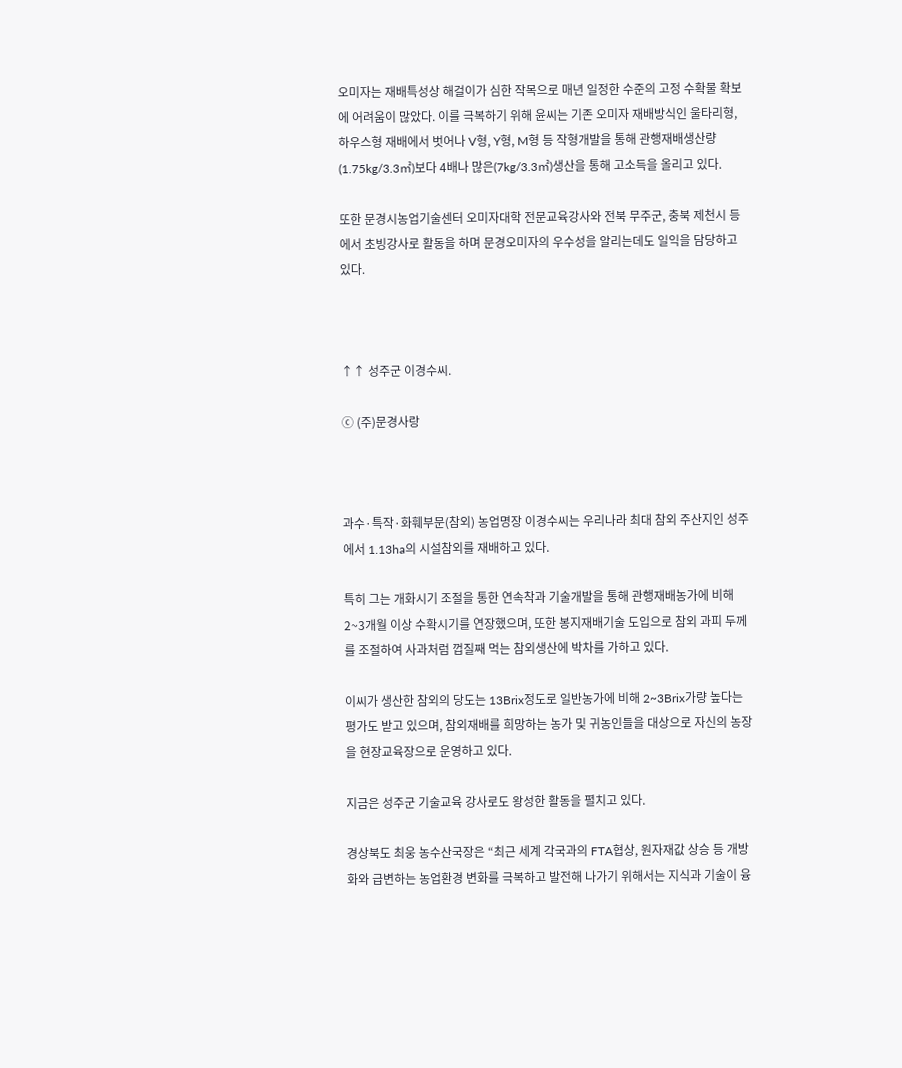오미자는 재배특성상 해걸이가 심한 작목으로 매년 일정한 수준의 고정 수확물 확보에 어려움이 많았다. 이를 극복하기 위해 윤씨는 기존 오미자 재배방식인 울타리형, 하우스형 재배에서 벗어나 V형, Y형, M형 등 작형개발을 통해 관행재배생산량(1.75kg/3.3㎡)보다 4배나 많은(7kg/3.3㎡)생산을 통해 고소득을 올리고 있다.

또한 문경시농업기술센터 오미자대학 전문교육강사와 전북 무주군, 충북 제천시 등에서 초빙강사로 활동을 하며 문경오미자의 우수성을 알리는데도 일익을 담당하고 있다.



↑↑ 성주군 이경수씨.

ⓒ (주)문경사랑



과수·특작·화훼부문(참외) 농업명장 이경수씨는 우리나라 최대 참외 주산지인 성주에서 1.13ha의 시설참외를 재배하고 있다.

특히 그는 개화시기 조절을 통한 연속착과 기술개발을 통해 관행재배농가에 비해 2~3개월 이상 수확시기를 연장했으며, 또한 봉지재배기술 도입으로 참외 과피 두께를 조절하여 사과처럼 껍질째 먹는 참외생산에 박차를 가하고 있다.

이씨가 생산한 참외의 당도는 13Brix정도로 일반농가에 비해 2~3Brix가량 높다는 평가도 받고 있으며, 참외재배를 희망하는 농가 및 귀농인들을 대상으로 자신의 농장을 현장교육장으로 운영하고 있다.

지금은 성주군 기술교육 강사로도 왕성한 활동을 펼치고 있다.

경상북도 최웅 농수산국장은 “최근 세계 각국과의 FTA협상, 원자재값 상승 등 개방화와 급변하는 농업환경 변화를 극복하고 발전해 나가기 위해서는 지식과 기술이 융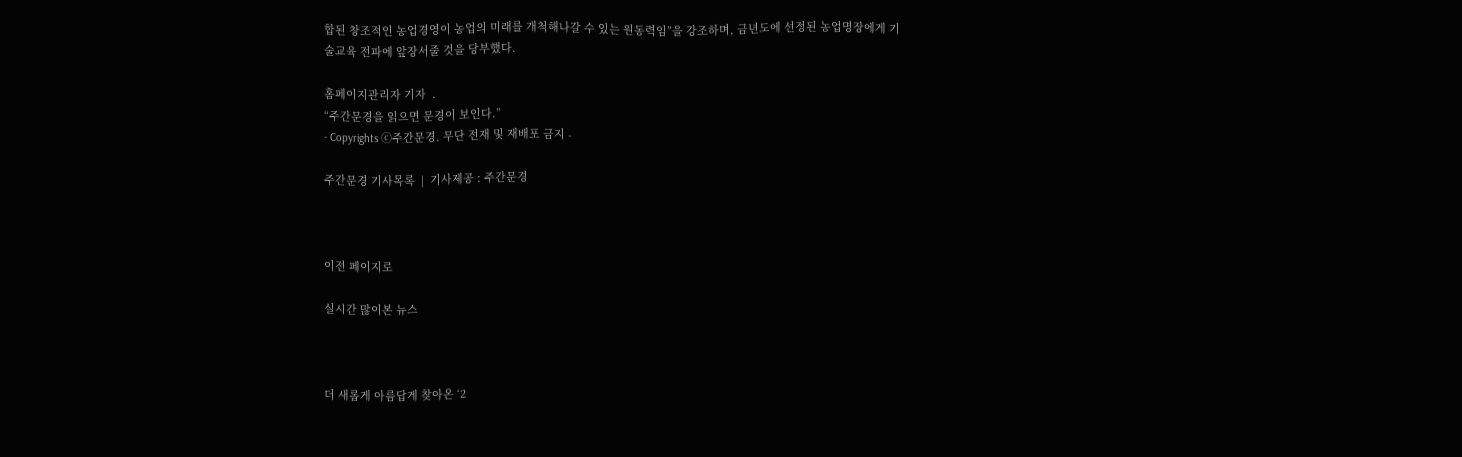합된 창조적인 농업경영이 농업의 미래를 개척해나갈 수 있는 원동력임”을 강조하며, 금년도에 선정된 농업명장에게 기술교육 전파에 앞장서줄 것을 당부했다.

홈페이지관리자 기자  .
“주간문경을 읽으면 문경이 보인다.”
- Copyrights ⓒ주간문경. 무단 전재 및 재배포 금지 -

주간문경 기사목록  |  기사제공 : 주간문경



이전 페이지로

실시간 많이본 뉴스



더 새롭게 아름답게 찾아온 ‘2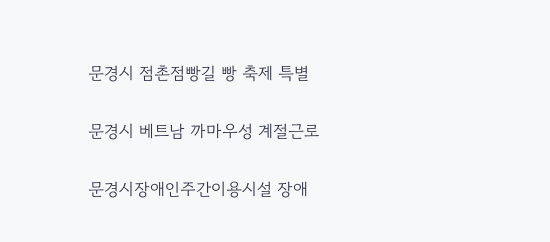문경시 점촌점빵길 빵 축제 특별

문경시 베트남 까마우성 계절근로

문경시장애인주간이용시설 장애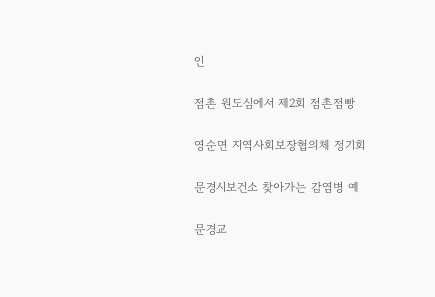인

점촌 원도심에서 제2회 점촌점빵

영순면 지역사회보장협의체 정기회

문경시보건소 찾아가는 감염병 예

문경교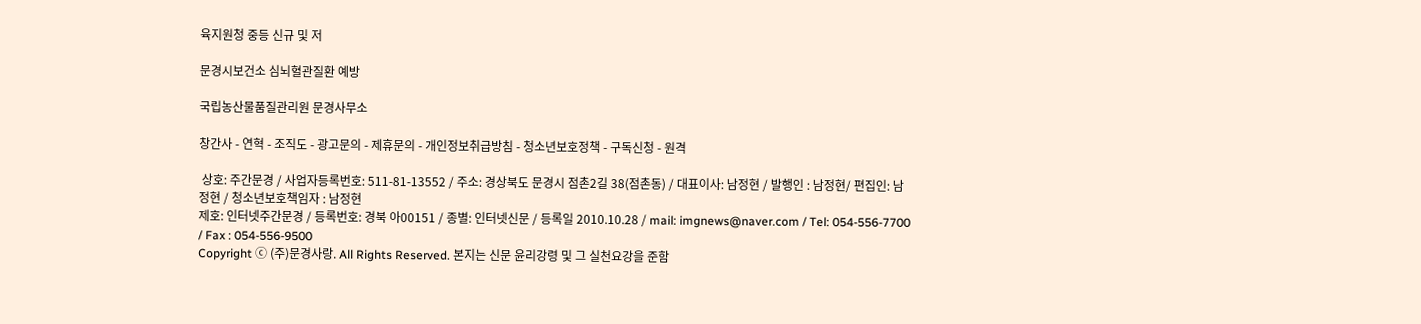육지원청 중등 신규 및 저

문경시보건소 심뇌혈관질환 예방

국립농산물품질관리원 문경사무소

창간사 - 연혁 - 조직도 - 광고문의 - 제휴문의 - 개인정보취급방침 - 청소년보호정책 - 구독신청 - 원격

 상호: 주간문경 / 사업자등록번호: 511-81-13552 / 주소: 경상북도 문경시 점촌2길 38(점촌동) / 대표이사: 남정현 / 발행인 : 남정현/ 편집인: 남정현 / 청소년보호책임자 : 남정현
제호: 인터넷주간문경 / 등록번호: 경북 아00151 / 종별: 인터넷신문 / 등록일 2010.10.28 / mail: imgnews@naver.com / Tel: 054-556-7700 / Fax : 054-556-9500
Copyright ⓒ (주)문경사랑. All Rights Reserved. 본지는 신문 윤리강령 및 그 실천요강을 준함